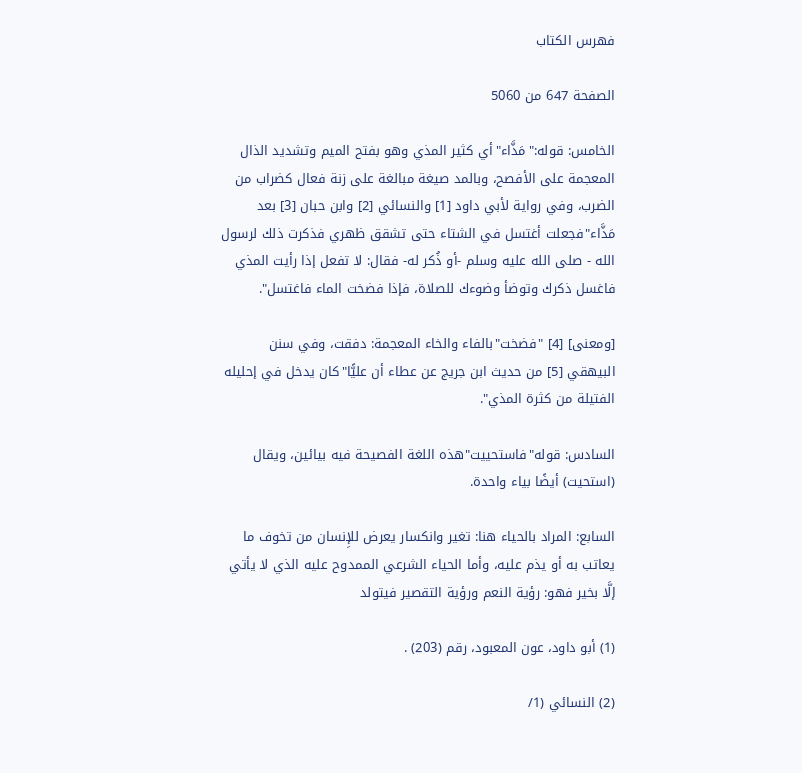فهرس الكتاب

الصفحة 647 من 5060

الخامس: قوله:"مَذَّاء"أي كثير المذي وهو بفتح الميم وتشديد الذال المعجمة على الأفصح، وبالمد صيغة مبالغة على زنة فعال كضراب من الضرب، وفي رواية لأبي داود [1] والنسائي [2] وابن حبان [3] بعد مَذَّاء"فجعلت أغتسل في الشتاء حتى تشقق ظهري فذكرت ذلك لرسول الله - صلى الله عليه وسلم -أو ذُكر له- فقال: لا تفعل إذا رأيت المذي فاغسل ذكرك وتوضأ وضوءك للصلاة، فإذا فضخت الماء فاغتسل".

[ومعنى] [4] "فضخت"بالفاء والخاء المعجمة: دفقت، وفي سنن البيهقي [5] من حديث ابن جريج عن عطاء أن عليًّا"كان يدخل في إحليله الفتيلة من كثرة المذي".

السادس: قوله"فاستحييت"هذه اللغة الفصيحة فيه بيائين، ويقال (استحيت) أيضًا بياء واحدة.

السابع: المراد بالحياء هنا: تغير وانكسار يعرض للإِنسان من تخوف ما يعاتب به أو يذم عليه، وأما الحياء الشرعي الممدوح عليه الذي لا يأتي إلَّا بخير فهو: رؤية النعم ورؤية التقصير فيتولد

(1) أبو داود، عون المعبود، رقم (203) .

(2) النسائي (1/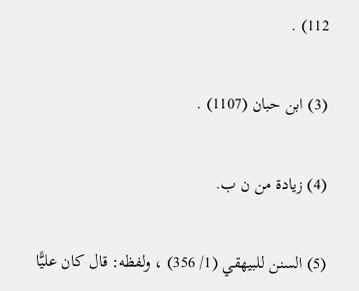112) .

(3) ابن حبان (1107) .

(4) زيادة من ن ب.

(5) السنن للبيهقي (1/ 356) ، ولفظه: قال كان عليًّا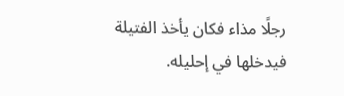رجلًا مذاء فكان يأخذ الفتيلة فيدخلها في إحليله.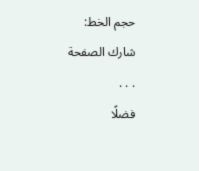حجم الخط:
شارك الصفحة
. . .
فضلًا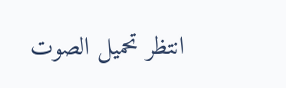انتظر تحميل الصوت